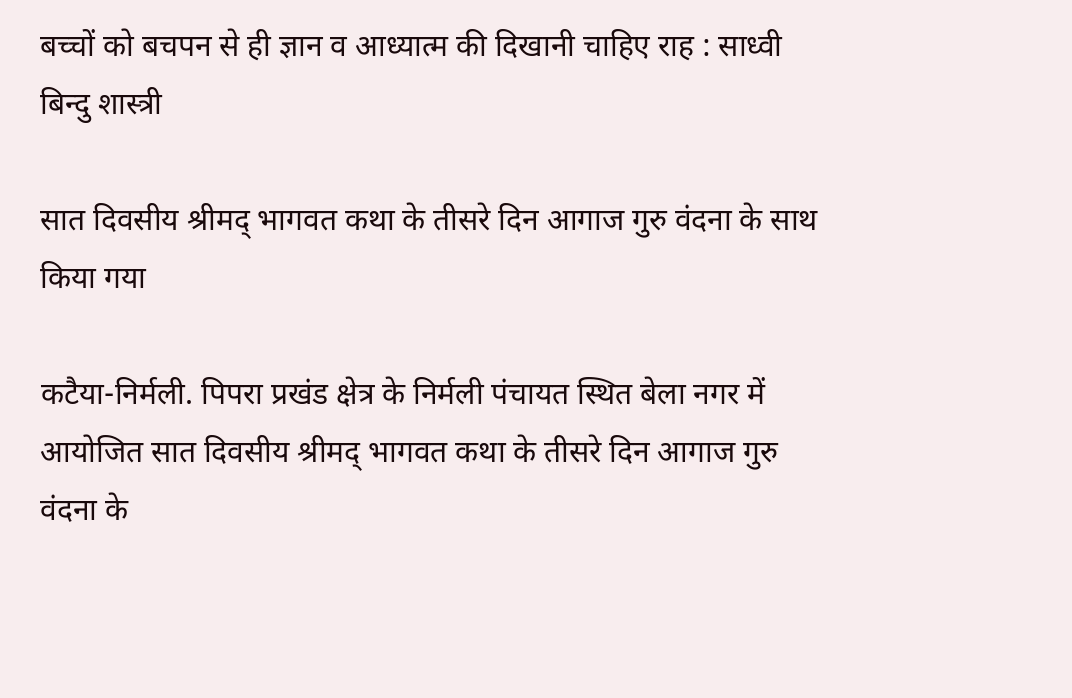बच्चों को बचपन से ही ज्ञान व आध्यात्म की दिखानी चाहिए राह : साध्वी बिन्दु शास्त्री

सात दिवसीय श्रीमद् भागवत कथा के तीसरे दिन आगाज गुरु वंदना के साथ किया गया

कटैया-निर्मली. पिपरा प्रखंड क्षेत्र के निर्मली पंचायत स्थित बेला नगर में आयोजित सात दिवसीय श्रीमद् भागवत कथा के तीसरे दिन आगाज गुरु वंदना के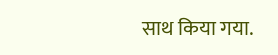साथ किया गया.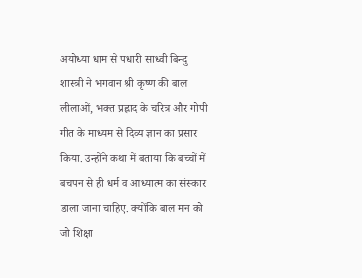अयोध्या धाम से पधारी साध्वी बिन्दु शास्त्री ने भगवान श्री कृष्ण की बाल लीलाओं, भक्त प्रह्लाद के चरित्र और गोपी गीत के माध्यम से दिव्य ज्ञान का प्रसार किया. उन्होंने कथा में बताया कि बच्चों में बचपन से ही धर्म व आध्यात्म का संस्कार डाला जाना चाहिए. क्योंकि बाल मन को जो शिक्षा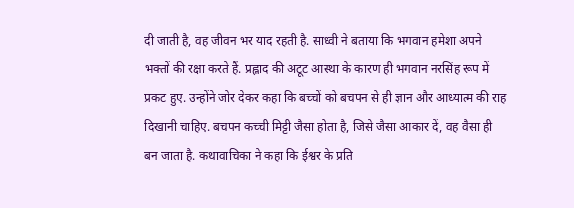दी जाती है, वह जीवन भर याद रहती है. साध्वी ने बताया कि भगवान हमेशा अपने भक्तों की रक्षा करते हैं. प्रह्लाद की अटूट आस्था के कारण ही भगवान नरसिंह रूप में प्रकट हुए. उन्होंने जोर देकर कहा कि बच्चों को बचपन से ही ज्ञान और आध्यात्म की राह दिखानी चाहिए. बचपन कच्ची मिट्टी जैसा होता है, जिसे जैसा आकार दें, वह वैसा ही बन जाता है. कथावाचिका ने कहा कि ईश्वर के प्रति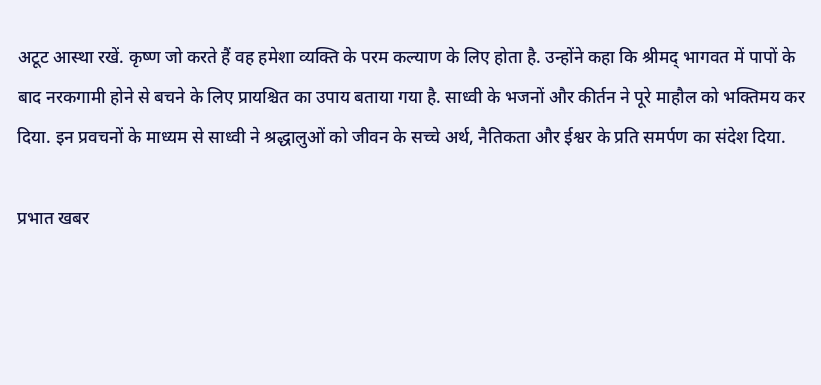अटूट आस्था रखें. कृष्ण जो करते हैं वह हमेशा व्यक्ति के परम कल्याण के लिए होता है. उन्होंने कहा कि श्रीमद् भागवत में पापों के बाद नरकगामी होने से बचने के लिए प्रायश्चित का उपाय बताया गया है. साध्वी के भजनों और कीर्तन ने पूरे माहौल को भक्तिमय कर दिया. इन प्रवचनों के माध्यम से साध्वी ने श्रद्धालुओं को जीवन के सच्चे अर्थ, नैतिकता और ईश्वर के प्रति समर्पण का संदेश दिया.

प्रभात खबर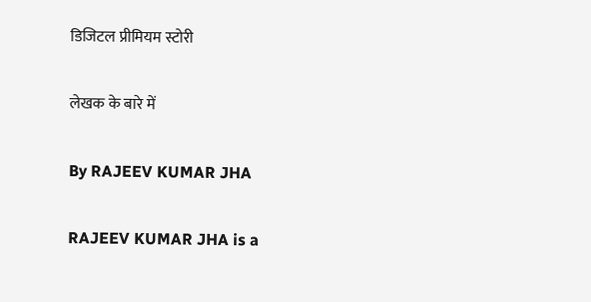डिजिटल प्रीमियम स्टोरी

लेखक के बारे में

By RAJEEV KUMAR JHA

RAJEEV KUMAR JHA is a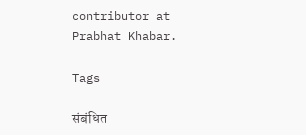contributor at Prabhat Khabar.

Tags

संबंधित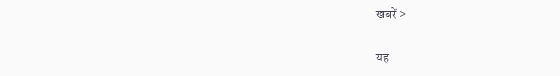खबरें >

यह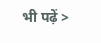भी पढ़ें >